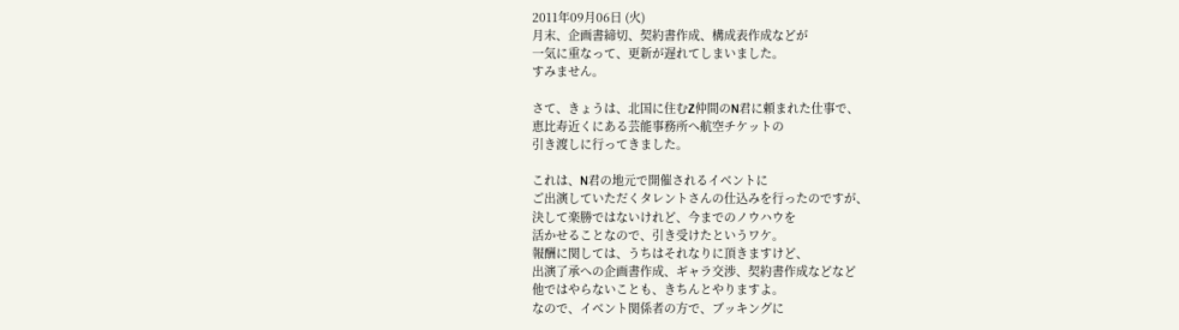2011年09月06日 (火)
月末、企画書締切、契約書作成、構成表作成などが
一気に重なって、更新が遅れてしまいました。
すみません。

さて、きょうは、北国に住むZ仲間のN君に頼まれた仕事で、
恵比寿近くにある芸能事務所へ航空チケットの
引き渡しに行ってきました。

これは、N君の地元で開催されるイベントに
ご出演していただくタレントさんの仕込みを行ったのですが、
決して楽勝ではないけれど、今までのノウハウを
活かせることなので、引き受けたというワケ。
報酬に関しては、うちはそれなりに頂きますけど、
出演了承への企画書作成、ギャラ交渉、契約書作成などなど
他ではやらないことも、きちんとやりますよ。
なので、イベント関係者の方で、ブッキングに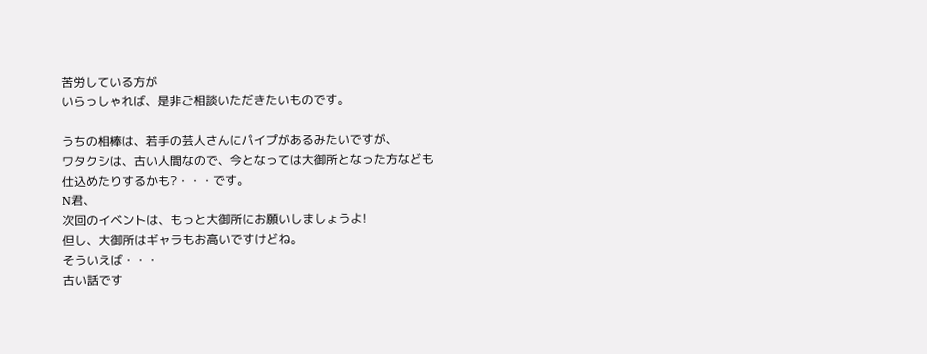苦労している方が
いらっしゃれば、是非ご相談いただきたいものです。

うちの相棒は、若手の芸人さんにパイプがあるみたいですが、
ワタクシは、古い人間なので、今となっては大御所となった方なども
仕込めたりするかも?・・・です。
N君、
次回のイベントは、もっと大御所にお願いしましょうよ!
但し、大御所はギャラもお高いですけどね。
そういえば・・・
古い話です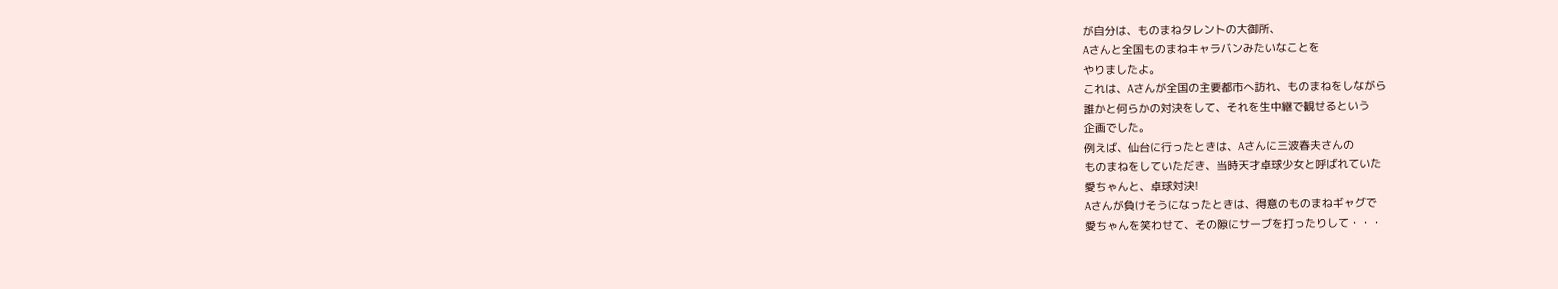が自分は、ものまねタレントの大御所、
Aさんと全国ものまねキャラバンみたいなことを
やりましたよ。
これは、Aさんが全国の主要都市へ訪れ、ものまねをしながら
誰かと何らかの対決をして、それを生中継で観せるという
企画でした。
例えば、仙台に行ったときは、Aさんに三波春夫さんの
ものまねをしていただき、当時天才卓球少女と呼ばれていた
愛ちゃんと、卓球対決!
Aさんが負けそうになったときは、得意のものまねギャグで
愛ちゃんを笑わせて、その隙にサーブを打ったりして・・・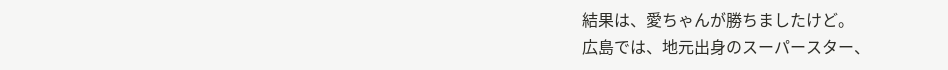結果は、愛ちゃんが勝ちましたけど。
広島では、地元出身のスーパースター、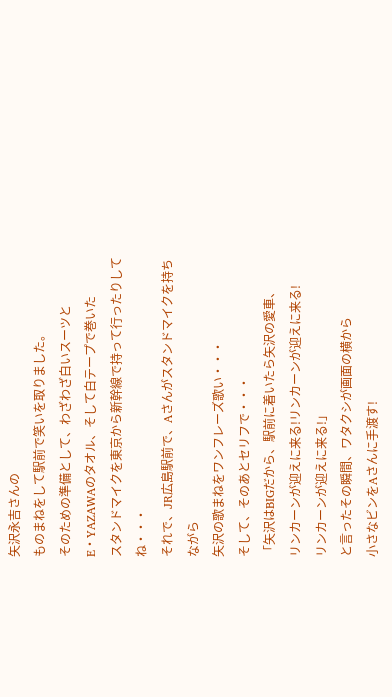矢沢永吉さんの
ものまねをして駅前で笑いを取りました。
そのための準備として、わざわざ白いスーツと
E・YAZAWAのタオル、そして白テープで巻いた
スタンドマイクを東京から新幹線で持って行ったりしてね・・・
それで、JR広島駅前で、Aさんがスタンドマイクを持ちながら
矢沢の歌まねをワンフレーズ歌い・・・
そして、そのあとセリフで・・・
「矢沢はBIGだから、駅前に着いたら矢沢の愛車、
リンカーンが迎えに来る!リンカーンが迎えに来る!
リンカーンが迎えに来る!」
と言ったその瞬間、ワタクシが画面の横から
小さなビンをAさんに手渡す!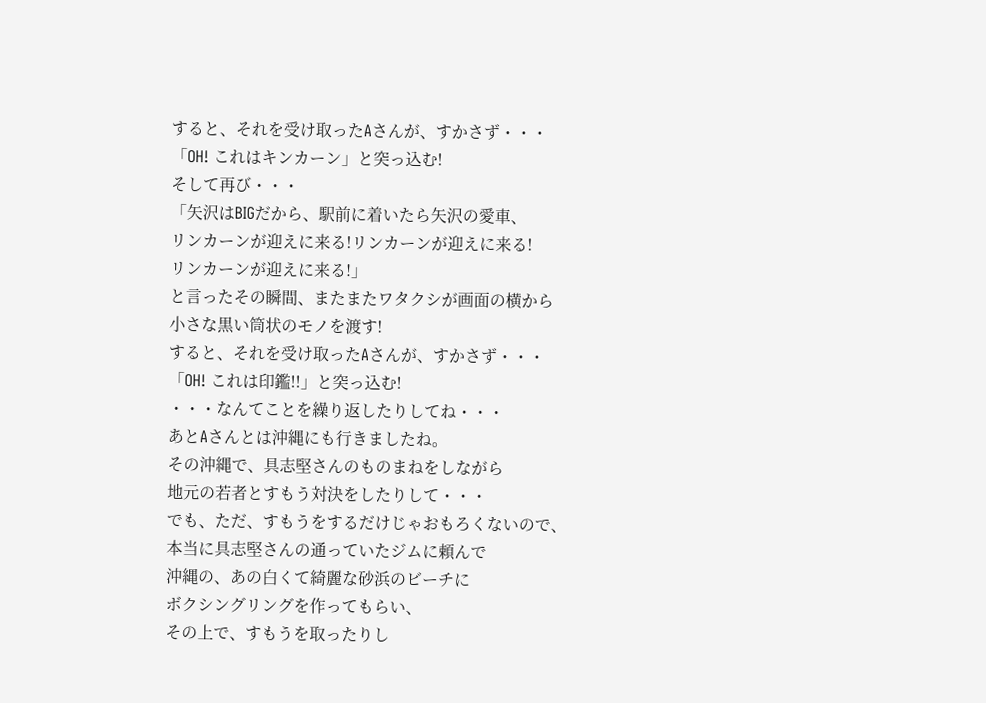すると、それを受け取ったAさんが、すかさず・・・
「OH! これはキンカーン」と突っ込む!
そして再び・・・
「矢沢はBIGだから、駅前に着いたら矢沢の愛車、
リンカーンが迎えに来る!リンカーンが迎えに来る!
リンカーンが迎えに来る!」
と言ったその瞬間、またまたワタクシが画面の横から
小さな黒い筒状のモノを渡す!
すると、それを受け取ったAさんが、すかさず・・・
「OH! これは印鑑!!」と突っ込む!
・・・なんてことを繰り返したりしてね・・・
あとAさんとは沖縄にも行きましたね。
その沖縄で、具志堅さんのものまねをしながら
地元の若者とすもう対決をしたりして・・・
でも、ただ、すもうをするだけじゃおもろくないので、
本当に具志堅さんの通っていたジムに頼んで
沖縄の、あの白くて綺麗な砂浜のビーチに
ボクシングリングを作ってもらい、
その上で、すもうを取ったりし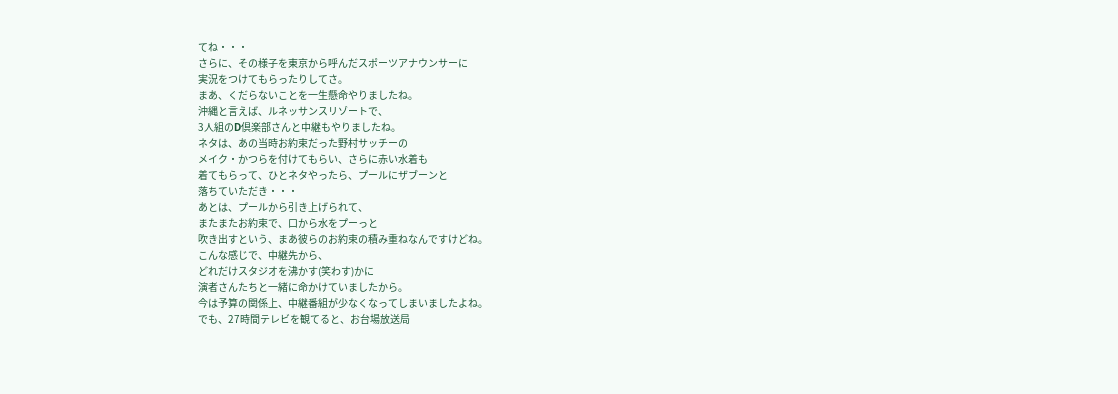てね・・・
さらに、その様子を東京から呼んだスポーツアナウンサーに
実況をつけてもらったりしてさ。
まあ、くだらないことを一生懸命やりましたね。
沖縄と言えば、ルネッサンスリゾートで、
3人組のD倶楽部さんと中継もやりましたね。
ネタは、あの当時お約束だった野村サッチーの
メイク・かつらを付けてもらい、さらに赤い水着も
着てもらって、ひとネタやったら、プールにザブーンと
落ちていただき・・・
あとは、プールから引き上げられて、
またまたお約束で、口から水をプーっと
吹き出すという、まあ彼らのお約束の積み重ねなんですけどね。
こんな感じで、中継先から、
どれだけスタジオを沸かす(笑わす)かに
演者さんたちと一緒に命かけていましたから。
今は予算の関係上、中継番組が少なくなってしまいましたよね。
でも、27時間テレビを観てると、お台場放送局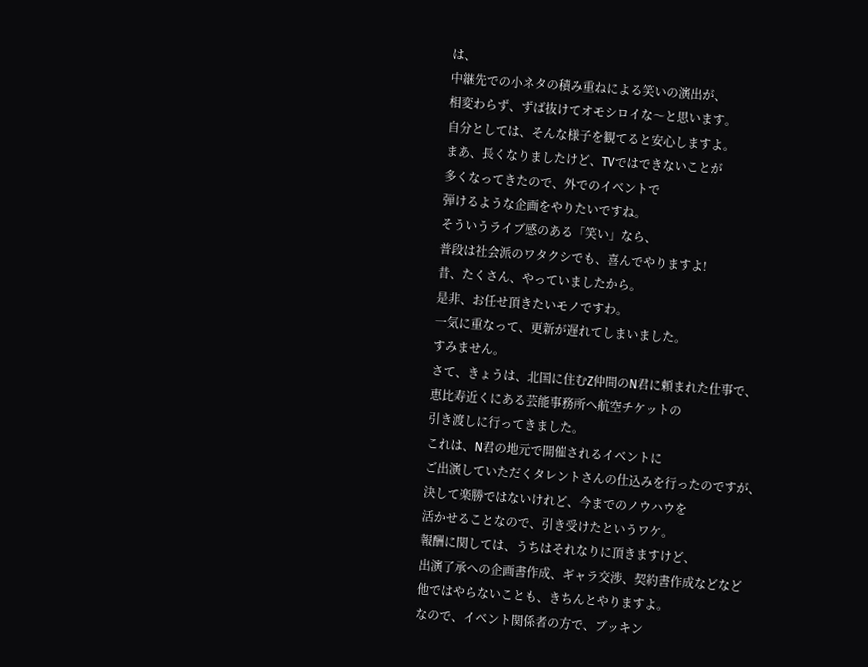は、
中継先での小ネタの積み重ねによる笑いの演出が、
相変わらず、ずば抜けてオモシロイな〜と思います。
自分としては、そんな様子を観てると安心しますよ。
まあ、長くなりましたけど、TVではできないことが
多くなってきたので、外でのイベントで
弾けるような企画をやりたいですね。
そういうライブ感のある「笑い」なら、
普段は社会派のワタクシでも、喜んでやりますよ!
昔、たくさん、やっていましたから。
是非、お任せ頂きたいモノですわ。
一気に重なって、更新が遅れてしまいました。
すみません。
さて、きょうは、北国に住むZ仲間のN君に頼まれた仕事で、
恵比寿近くにある芸能事務所へ航空チケットの
引き渡しに行ってきました。
これは、N君の地元で開催されるイベントに
ご出演していただくタレントさんの仕込みを行ったのですが、
決して楽勝ではないけれど、今までのノウハウを
活かせることなので、引き受けたというワケ。
報酬に関しては、うちはそれなりに頂きますけど、
出演了承への企画書作成、ギャラ交渉、契約書作成などなど
他ではやらないことも、きちんとやりますよ。
なので、イベント関係者の方で、ブッキン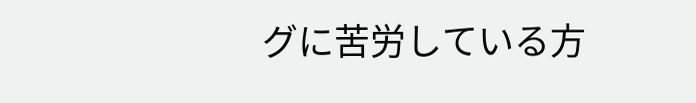グに苦労している方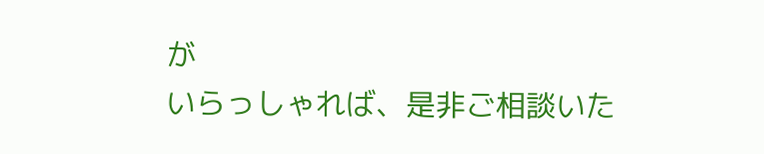が
いらっしゃれば、是非ご相談いた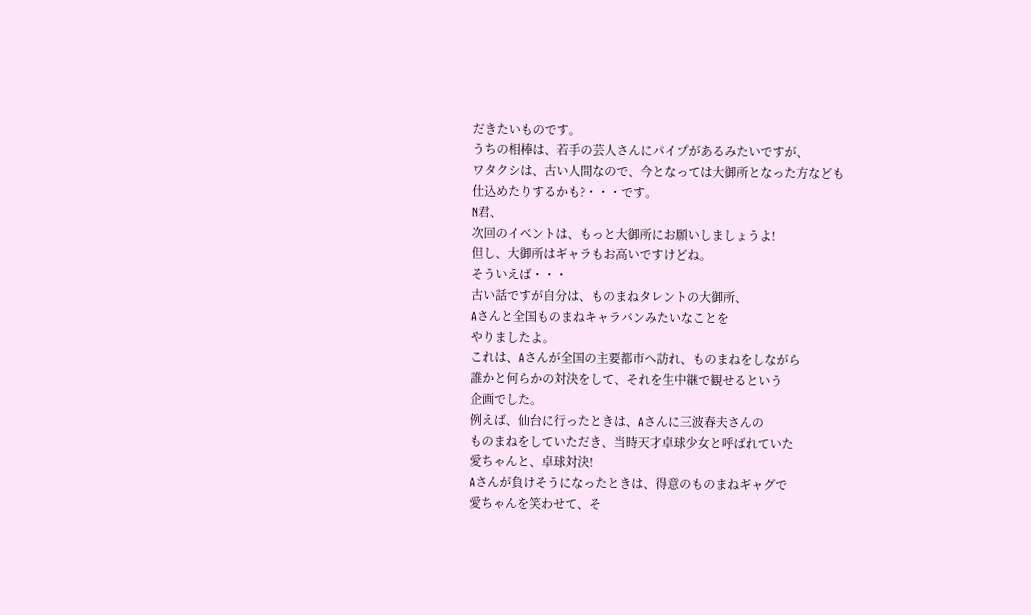だきたいものです。
うちの相棒は、若手の芸人さんにパイプがあるみたいですが、
ワタクシは、古い人間なので、今となっては大御所となった方なども
仕込めたりするかも?・・・です。
N君、
次回のイベントは、もっと大御所にお願いしましょうよ!
但し、大御所はギャラもお高いですけどね。
そういえば・・・
古い話ですが自分は、ものまねタレントの大御所、
Aさんと全国ものまねキャラバンみたいなことを
やりましたよ。
これは、Aさんが全国の主要都市へ訪れ、ものまねをしながら
誰かと何らかの対決をして、それを生中継で観せるという
企画でした。
例えば、仙台に行ったときは、Aさんに三波春夫さんの
ものまねをしていただき、当時天才卓球少女と呼ばれていた
愛ちゃんと、卓球対決!
Aさんが負けそうになったときは、得意のものまねギャグで
愛ちゃんを笑わせて、そ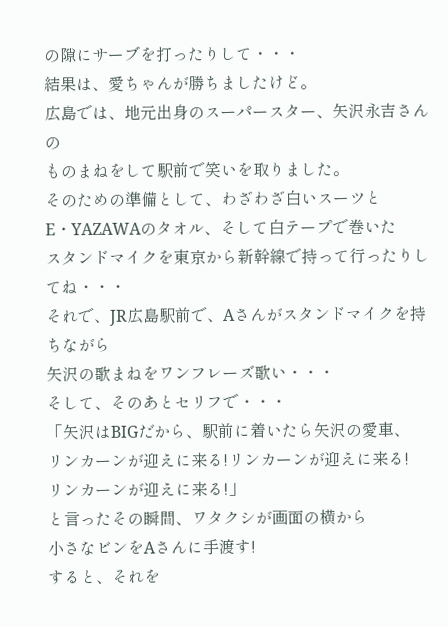の隙にサーブを打ったりして・・・
結果は、愛ちゃんが勝ちましたけど。
広島では、地元出身のスーパースター、矢沢永吉さんの
ものまねをして駅前で笑いを取りました。
そのための準備として、わざわざ白いスーツと
E・YAZAWAのタオル、そして白テープで巻いた
スタンドマイクを東京から新幹線で持って行ったりしてね・・・
それで、JR広島駅前で、Aさんがスタンドマイクを持ちながら
矢沢の歌まねをワンフレーズ歌い・・・
そして、そのあとセリフで・・・
「矢沢はBIGだから、駅前に着いたら矢沢の愛車、
リンカーンが迎えに来る!リンカーンが迎えに来る!
リンカーンが迎えに来る!」
と言ったその瞬間、ワタクシが画面の横から
小さなビンをAさんに手渡す!
すると、それを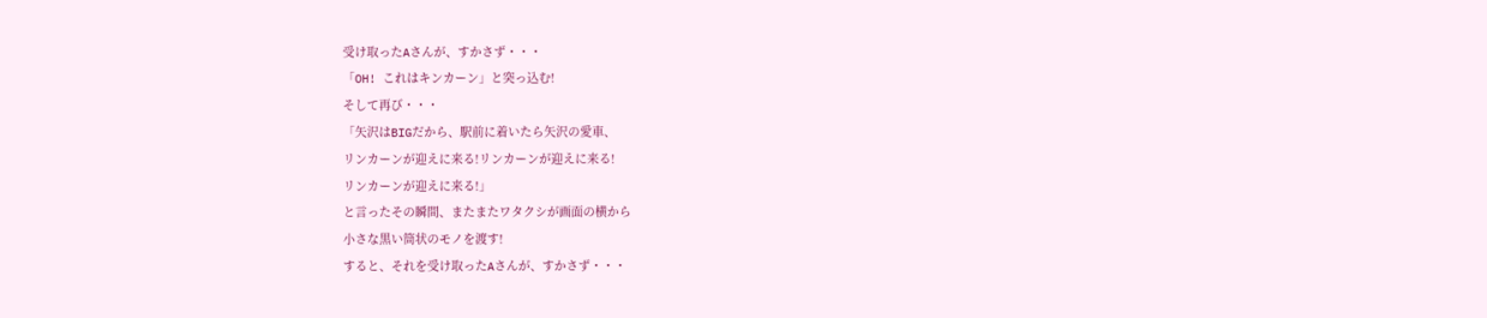受け取ったAさんが、すかさず・・・
「OH! これはキンカーン」と突っ込む!
そして再び・・・
「矢沢はBIGだから、駅前に着いたら矢沢の愛車、
リンカーンが迎えに来る!リンカーンが迎えに来る!
リンカーンが迎えに来る!」
と言ったその瞬間、またまたワタクシが画面の横から
小さな黒い筒状のモノを渡す!
すると、それを受け取ったAさんが、すかさず・・・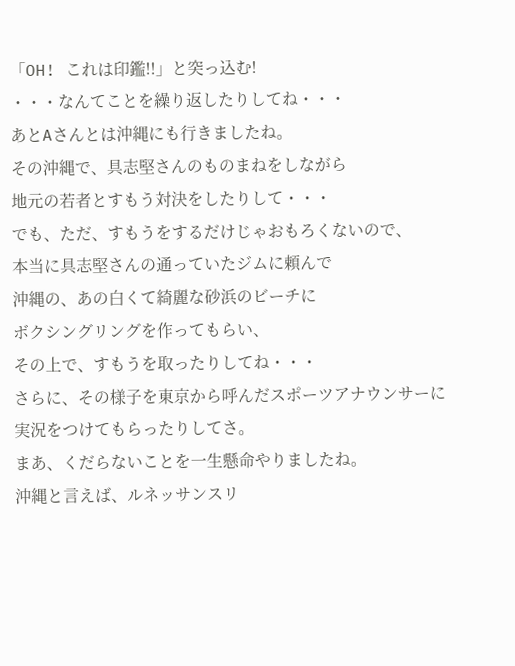「OH! これは印鑑!!」と突っ込む!
・・・なんてことを繰り返したりしてね・・・
あとAさんとは沖縄にも行きましたね。
その沖縄で、具志堅さんのものまねをしながら
地元の若者とすもう対決をしたりして・・・
でも、ただ、すもうをするだけじゃおもろくないので、
本当に具志堅さんの通っていたジムに頼んで
沖縄の、あの白くて綺麗な砂浜のビーチに
ボクシングリングを作ってもらい、
その上で、すもうを取ったりしてね・・・
さらに、その様子を東京から呼んだスポーツアナウンサーに
実況をつけてもらったりしてさ。
まあ、くだらないことを一生懸命やりましたね。
沖縄と言えば、ルネッサンスリ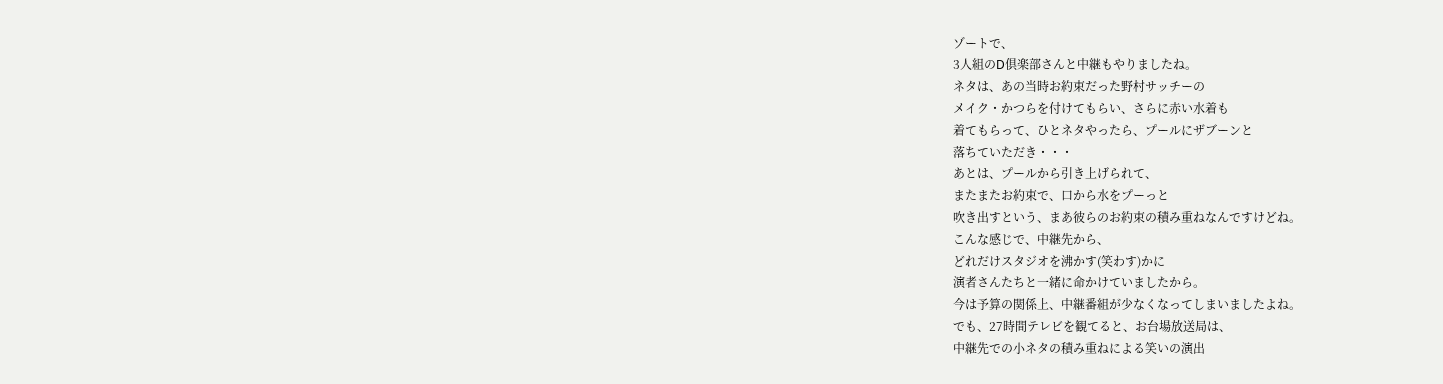ゾートで、
3人組のD倶楽部さんと中継もやりましたね。
ネタは、あの当時お約束だった野村サッチーの
メイク・かつらを付けてもらい、さらに赤い水着も
着てもらって、ひとネタやったら、プールにザブーンと
落ちていただき・・・
あとは、プールから引き上げられて、
またまたお約束で、口から水をプーっと
吹き出すという、まあ彼らのお約束の積み重ねなんですけどね。
こんな感じで、中継先から、
どれだけスタジオを沸かす(笑わす)かに
演者さんたちと一緒に命かけていましたから。
今は予算の関係上、中継番組が少なくなってしまいましたよね。
でも、27時間テレビを観てると、お台場放送局は、
中継先での小ネタの積み重ねによる笑いの演出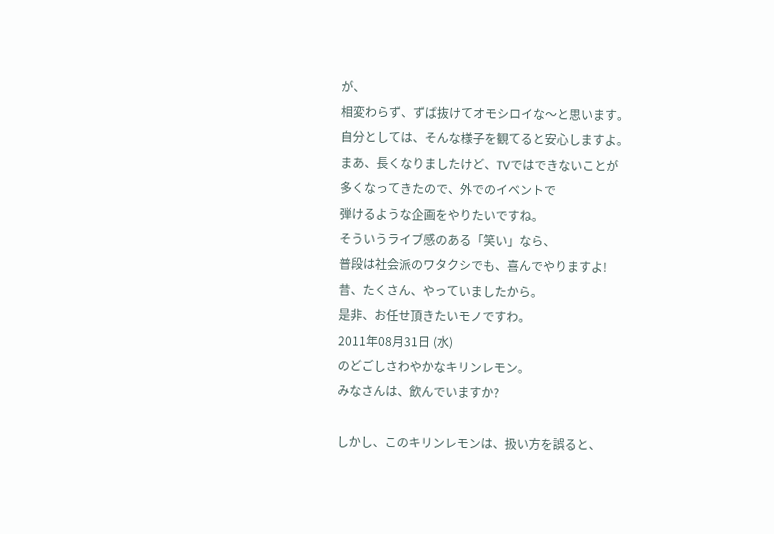が、
相変わらず、ずば抜けてオモシロイな〜と思います。
自分としては、そんな様子を観てると安心しますよ。
まあ、長くなりましたけど、TVではできないことが
多くなってきたので、外でのイベントで
弾けるような企画をやりたいですね。
そういうライブ感のある「笑い」なら、
普段は社会派のワタクシでも、喜んでやりますよ!
昔、たくさん、やっていましたから。
是非、お任せ頂きたいモノですわ。
2011年08月31日 (水)
のどごしさわやかなキリンレモン。
みなさんは、飲んでいますか?

しかし、このキリンレモンは、扱い方を誤ると、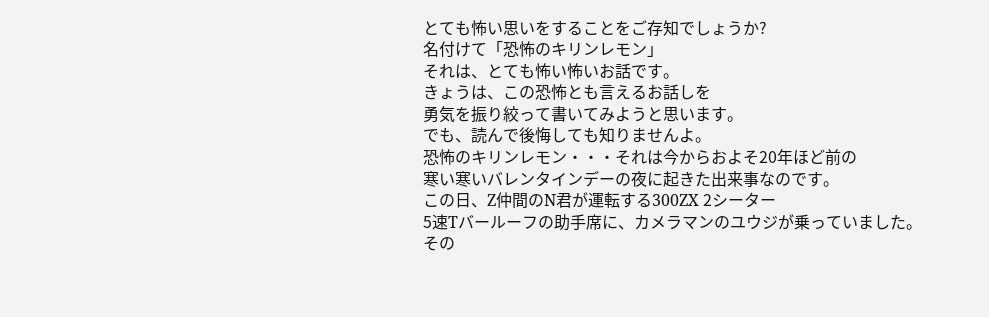とても怖い思いをすることをご存知でしょうか?
名付けて「恐怖のキリンレモン」
それは、とても怖い怖いお話です。
きょうは、この恐怖とも言えるお話しを
勇気を振り絞って書いてみようと思います。
でも、読んで後悔しても知りませんよ。
恐怖のキリンレモン・・・それは今からおよそ20年ほど前の
寒い寒いバレンタインデーの夜に起きた出来事なのです。
この日、Z仲間のN君が運転する300ZX 2シーター
5速Tバールーフの助手席に、カメラマンのユウジが乗っていました。
その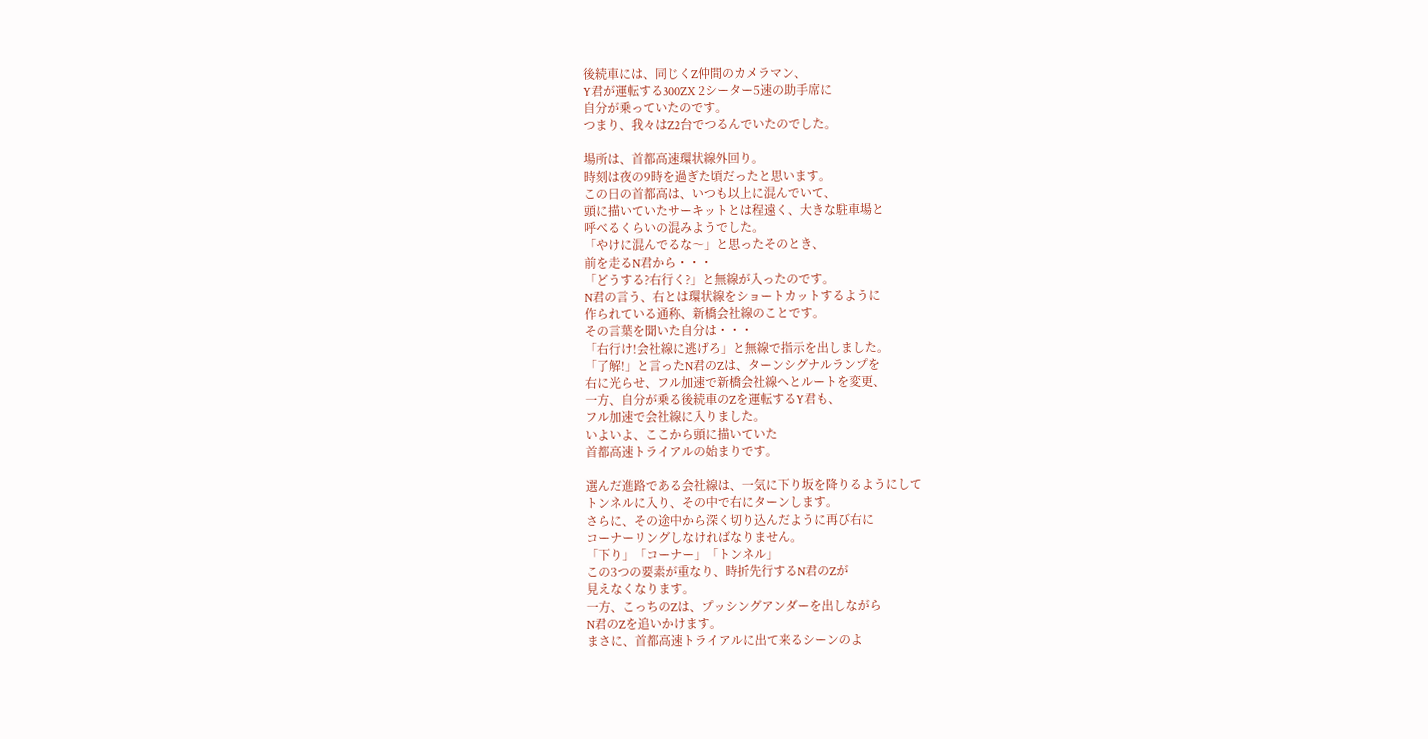後続車には、同じくZ仲間のカメラマン、
Y君が運転する300ZX 2シーター5速の助手席に
自分が乗っていたのです。
つまり、我々はZ2台でつるんでいたのでした。

場所は、首都高速環状線外回り。
時刻は夜の9時を過ぎた頃だったと思います。
この日の首都高は、いつも以上に混んでいて、
頭に描いていたサーキットとは程遠く、大きな駐車場と
呼べるくらいの混みようでした。
「やけに混んでるな〜」と思ったそのとき、
前を走るN君から・・・
「どうする?右行く?」と無線が入ったのです。
N君の言う、右とは環状線をショートカットするように
作られている通称、新橋会社線のことです。
その言葉を聞いた自分は・・・
「右行け!会社線に逃げろ」と無線で指示を出しました。
「了解!」と言ったN君のZは、ターンシグナルランプを
右に光らせ、フル加速で新橋会社線へとルートを変更、
一方、自分が乗る後続車のZを運転するY君も、
フル加速で会社線に入りました。
いよいよ、ここから頭に描いていた
首都高速トライアルの始まりです。

選んだ進路である会社線は、一気に下り坂を降りるようにして
トンネルに入り、その中で右にターンします。
さらに、その途中から深く切り込んだように再び右に
コーナーリングしなければなりません。
「下り」「コーナー」「トンネル」
この3つの要素が重なり、時折先行するN君のZが
見えなくなります。
一方、こっちのZは、プッシングアンダーを出しながら
N君のZを追いかけます。
まさに、首都高速トライアルに出て来るシーンのよ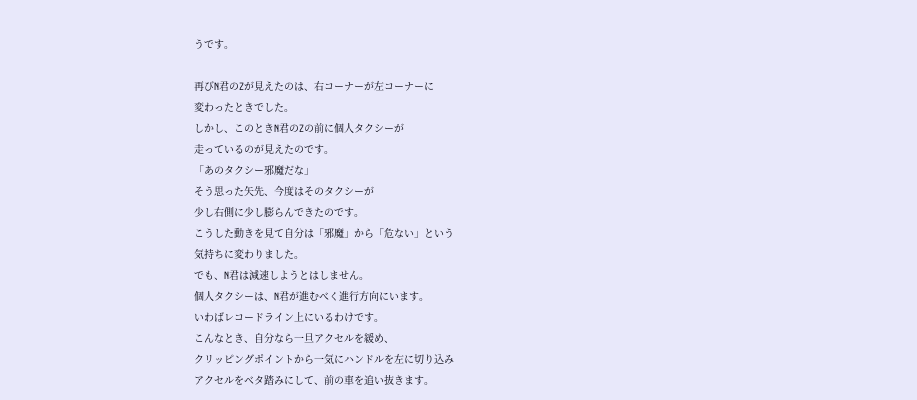うです。

再びN君のZが見えたのは、右コーナーが左コーナーに
変わったときでした。
しかし、このときN君のZの前に個人タクシーが
走っているのが見えたのです。
「あのタクシー邪魔だな」
そう思った矢先、今度はそのタクシーが
少し右側に少し膨らんできたのです。
こうした動きを見て自分は「邪魔」から「危ない」という
気持ちに変わりました。
でも、N君は減速しようとはしません。
個人タクシーは、N君が進むべく進行方向にいます。
いわばレコードライン上にいるわけです。
こんなとき、自分なら一旦アクセルを緩め、
クリッピングポイントから一気にハンドルを左に切り込み
アクセルをベタ踏みにして、前の車を追い抜きます。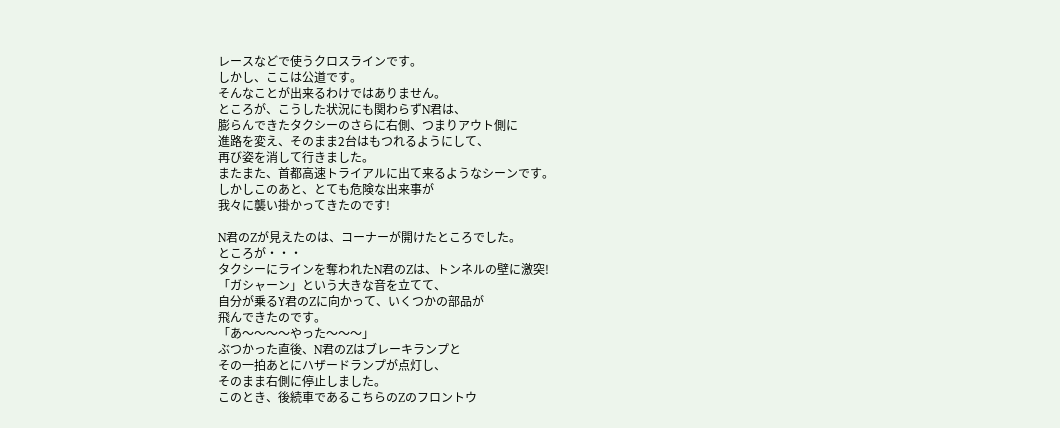レースなどで使うクロスラインです。
しかし、ここは公道です。
そんなことが出来るわけではありません。
ところが、こうした状況にも関わらずN君は、
膨らんできたタクシーのさらに右側、つまりアウト側に
進路を変え、そのまま2台はもつれるようにして、
再び姿を消して行きました。
またまた、首都高速トライアルに出て来るようなシーンです。
しかしこのあと、とても危険な出来事が
我々に襲い掛かってきたのです!

N君のZが見えたのは、コーナーが開けたところでした。
ところが・・・
タクシーにラインを奪われたN君のZは、トンネルの壁に激突!
「ガシャーン」という大きな音を立てて、
自分が乗るY君のZに向かって、いくつかの部品が
飛んできたのです。
「あ〜〜〜〜やった〜〜〜」
ぶつかった直後、N君のZはブレーキランプと
その一拍あとにハザードランプが点灯し、
そのまま右側に停止しました。
このとき、後続車であるこちらのZのフロントウ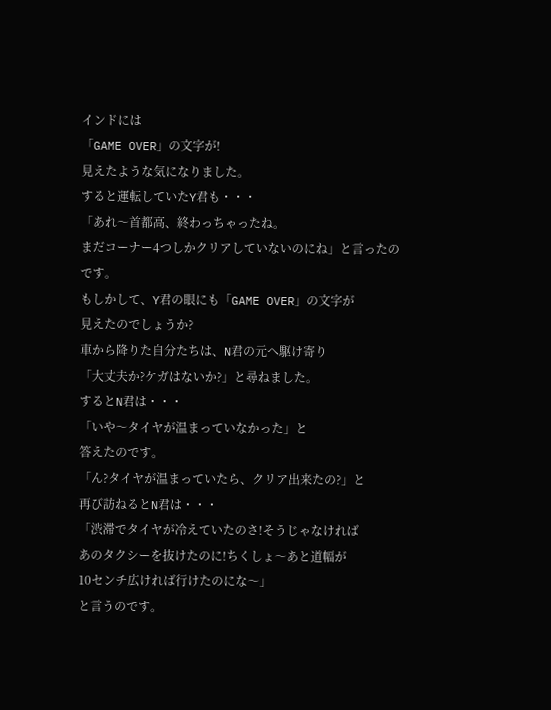インドには
「GAME OVER」の文字が!
見えたような気になりました。
すると運転していたY君も・・・
「あれ〜首都高、終わっちゃったね。
まだコーナー4つしかクリアしていないのにね」と言ったのです。
もしかして、Y君の眼にも「GAME OVER」の文字が
見えたのでしょうか?
車から降りた自分たちは、N君の元へ駆け寄り
「大丈夫か?ケガはないか?」と尋ねました。
するとN君は・・・
「いや〜タイヤが温まっていなかった」と
答えたのです。
「ん?タイヤが温まっていたら、クリア出来たの?」と
再び訪ねるとN君は・・・
「渋滞でタイヤが冷えていたのさ!そうじゃなければ
あのタクシーを抜けたのに!ちくしょ〜あと道幅が
10センチ広ければ行けたのにな〜」
と言うのです。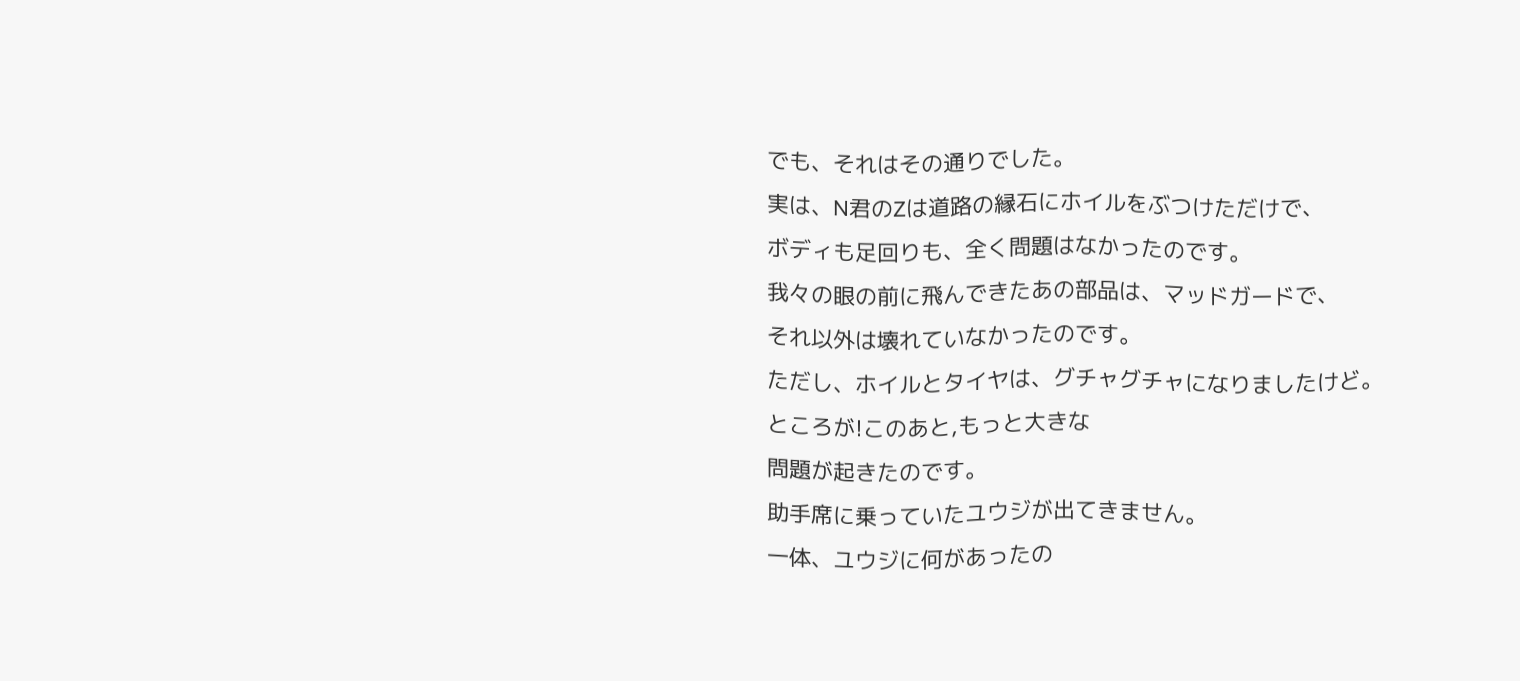でも、それはその通りでした。
実は、N君のZは道路の縁石にホイルをぶつけただけで、
ボディも足回りも、全く問題はなかったのです。
我々の眼の前に飛んできたあの部品は、マッドガードで、
それ以外は壊れていなかったのです。
ただし、ホイルとタイヤは、グチャグチャになりましたけど。
ところが!このあと,もっと大きな
問題が起きたのです。
助手席に乗っていたユウジが出てきません。
一体、ユウジに何があったの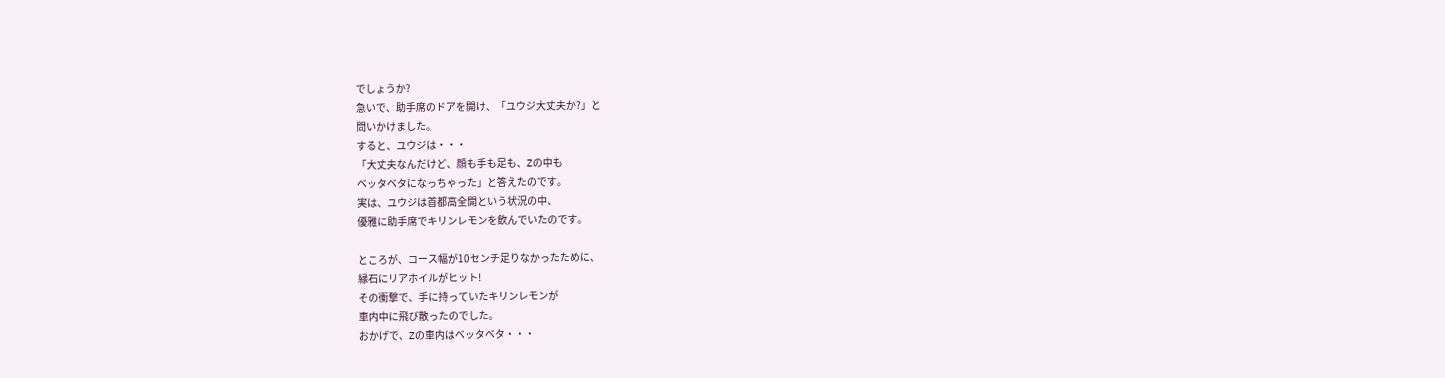でしょうか?
急いで、助手席のドアを開け、「ユウジ大丈夫か?」と
問いかけました。
すると、ユウジは・・・
「大丈夫なんだけど、顔も手も足も、Zの中も
ベッタベタになっちゃった」と答えたのです。
実は、ユウジは首都高全開という状況の中、
優雅に助手席でキリンレモンを飲んでいたのです。

ところが、コース幅が10センチ足りなかったために、
縁石にリアホイルがヒット!
その衝撃で、手に持っていたキリンレモンが
車内中に飛び散ったのでした。
おかげで、Zの車内はベッタベタ・・・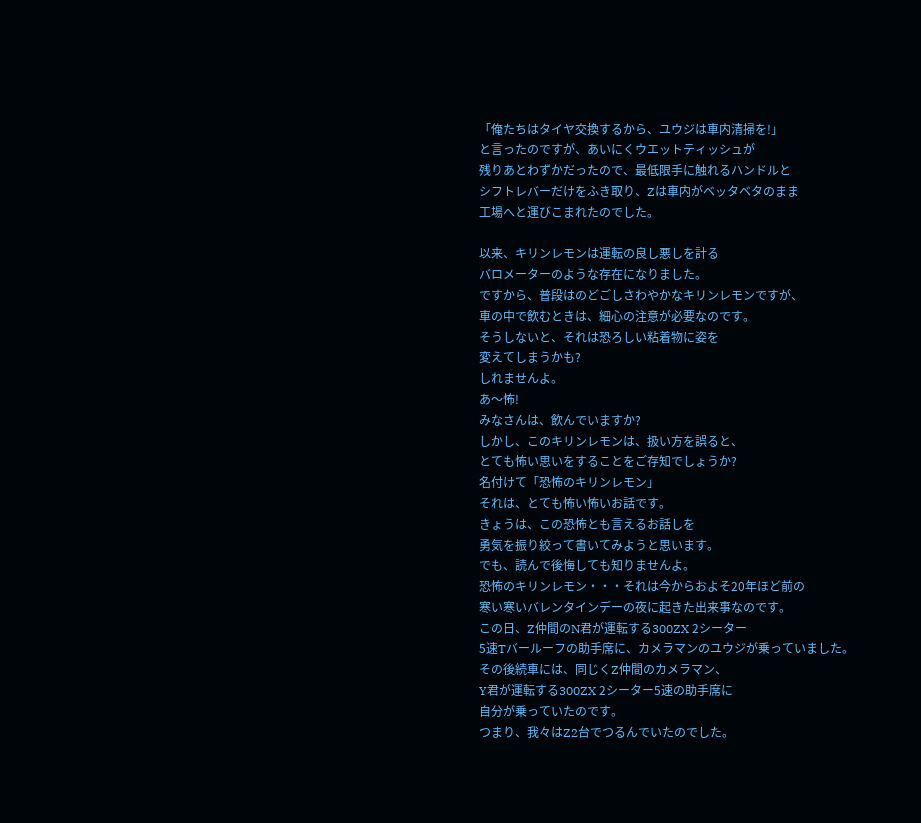「俺たちはタイヤ交換するから、ユウジは車内清掃を!」
と言ったのですが、あいにくウエットティッシュが
残りあとわずかだったので、最低限手に触れるハンドルと
シフトレバーだけをふき取り、Zは車内がベッタベタのまま
工場へと運びこまれたのでした。

以来、キリンレモンは運転の良し悪しを計る
バロメーターのような存在になりました。
ですから、普段はのどごしさわやかなキリンレモンですが、
車の中で飲むときは、細心の注意が必要なのです。
そうしないと、それは恐ろしい粘着物に姿を
変えてしまうかも?
しれませんよ。
あ〜怖!
みなさんは、飲んでいますか?
しかし、このキリンレモンは、扱い方を誤ると、
とても怖い思いをすることをご存知でしょうか?
名付けて「恐怖のキリンレモン」
それは、とても怖い怖いお話です。
きょうは、この恐怖とも言えるお話しを
勇気を振り絞って書いてみようと思います。
でも、読んで後悔しても知りませんよ。
恐怖のキリンレモン・・・それは今からおよそ20年ほど前の
寒い寒いバレンタインデーの夜に起きた出来事なのです。
この日、Z仲間のN君が運転する300ZX 2シーター
5速Tバールーフの助手席に、カメラマンのユウジが乗っていました。
その後続車には、同じくZ仲間のカメラマン、
Y君が運転する300ZX 2シーター5速の助手席に
自分が乗っていたのです。
つまり、我々はZ2台でつるんでいたのでした。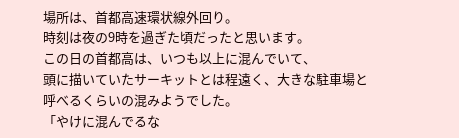場所は、首都高速環状線外回り。
時刻は夜の9時を過ぎた頃だったと思います。
この日の首都高は、いつも以上に混んでいて、
頭に描いていたサーキットとは程遠く、大きな駐車場と
呼べるくらいの混みようでした。
「やけに混んでるな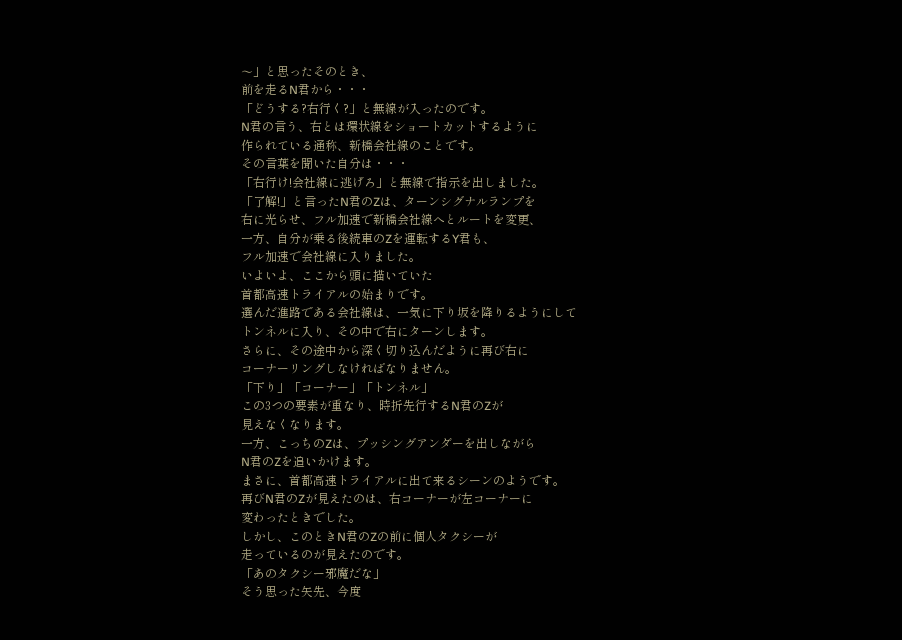〜」と思ったそのとき、
前を走るN君から・・・
「どうする?右行く?」と無線が入ったのです。
N君の言う、右とは環状線をショートカットするように
作られている通称、新橋会社線のことです。
その言葉を聞いた自分は・・・
「右行け!会社線に逃げろ」と無線で指示を出しました。
「了解!」と言ったN君のZは、ターンシグナルランプを
右に光らせ、フル加速で新橋会社線へとルートを変更、
一方、自分が乗る後続車のZを運転するY君も、
フル加速で会社線に入りました。
いよいよ、ここから頭に描いていた
首都高速トライアルの始まりです。
選んだ進路である会社線は、一気に下り坂を降りるようにして
トンネルに入り、その中で右にターンします。
さらに、その途中から深く切り込んだように再び右に
コーナーリングしなければなりません。
「下り」「コーナー」「トンネル」
この3つの要素が重なり、時折先行するN君のZが
見えなくなります。
一方、こっちのZは、プッシングアンダーを出しながら
N君のZを追いかけます。
まさに、首都高速トライアルに出て来るシーンのようです。
再びN君のZが見えたのは、右コーナーが左コーナーに
変わったときでした。
しかし、このときN君のZの前に個人タクシーが
走っているのが見えたのです。
「あのタクシー邪魔だな」
そう思った矢先、今度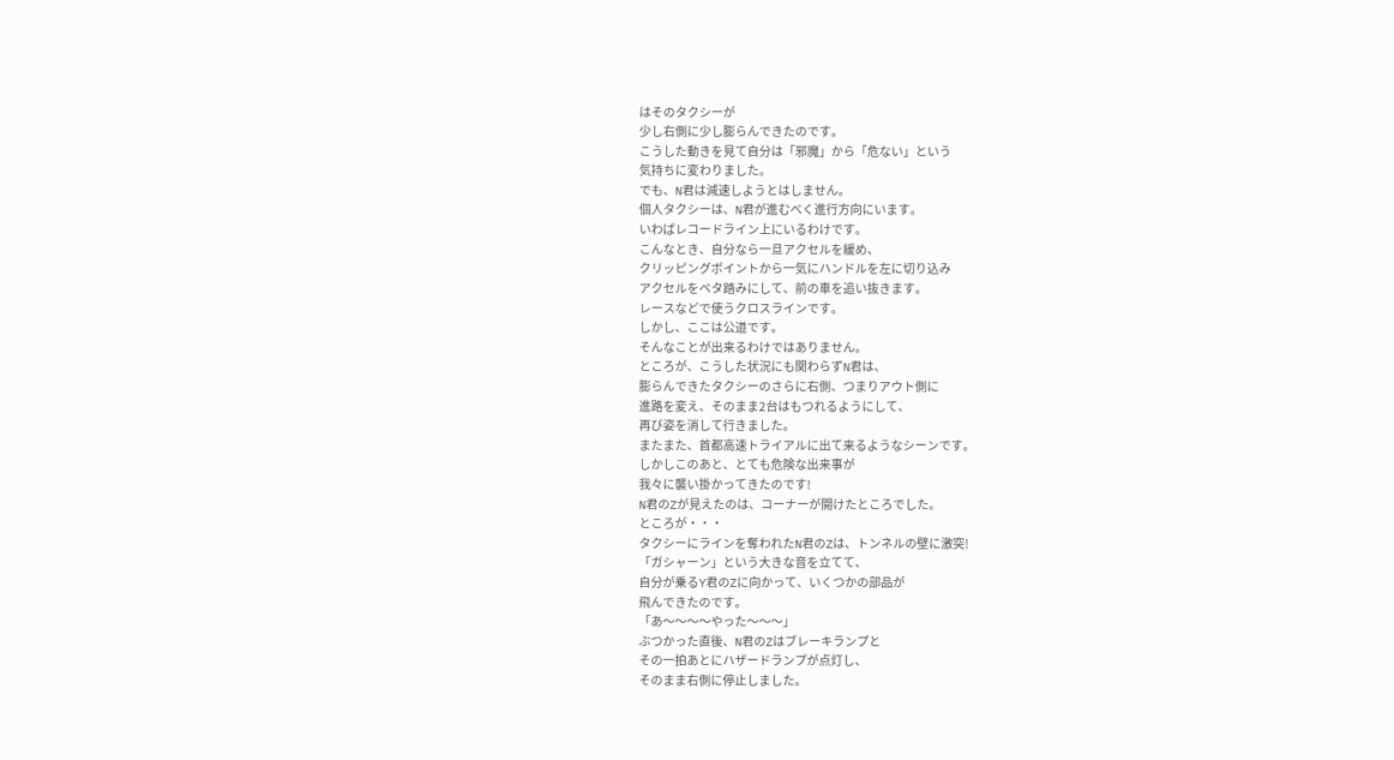はそのタクシーが
少し右側に少し膨らんできたのです。
こうした動きを見て自分は「邪魔」から「危ない」という
気持ちに変わりました。
でも、N君は減速しようとはしません。
個人タクシーは、N君が進むべく進行方向にいます。
いわばレコードライン上にいるわけです。
こんなとき、自分なら一旦アクセルを緩め、
クリッピングポイントから一気にハンドルを左に切り込み
アクセルをベタ踏みにして、前の車を追い抜きます。
レースなどで使うクロスラインです。
しかし、ここは公道です。
そんなことが出来るわけではありません。
ところが、こうした状況にも関わらずN君は、
膨らんできたタクシーのさらに右側、つまりアウト側に
進路を変え、そのまま2台はもつれるようにして、
再び姿を消して行きました。
またまた、首都高速トライアルに出て来るようなシーンです。
しかしこのあと、とても危険な出来事が
我々に襲い掛かってきたのです!
N君のZが見えたのは、コーナーが開けたところでした。
ところが・・・
タクシーにラインを奪われたN君のZは、トンネルの壁に激突!
「ガシャーン」という大きな音を立てて、
自分が乗るY君のZに向かって、いくつかの部品が
飛んできたのです。
「あ〜〜〜〜やった〜〜〜」
ぶつかった直後、N君のZはブレーキランプと
その一拍あとにハザードランプが点灯し、
そのまま右側に停止しました。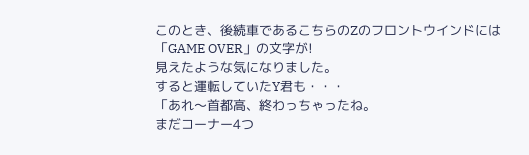このとき、後続車であるこちらのZのフロントウインドには
「GAME OVER」の文字が!
見えたような気になりました。
すると運転していたY君も・・・
「あれ〜首都高、終わっちゃったね。
まだコーナー4つ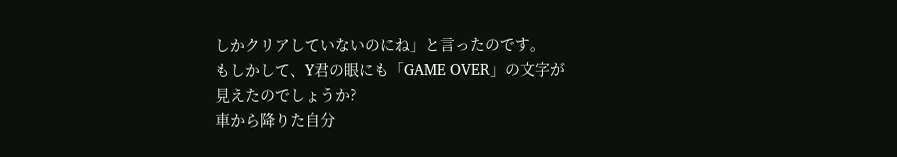しかクリアしていないのにね」と言ったのです。
もしかして、Y君の眼にも「GAME OVER」の文字が
見えたのでしょうか?
車から降りた自分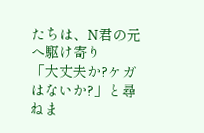たちは、N君の元へ駆け寄り
「大丈夫か?ケガはないか?」と尋ねま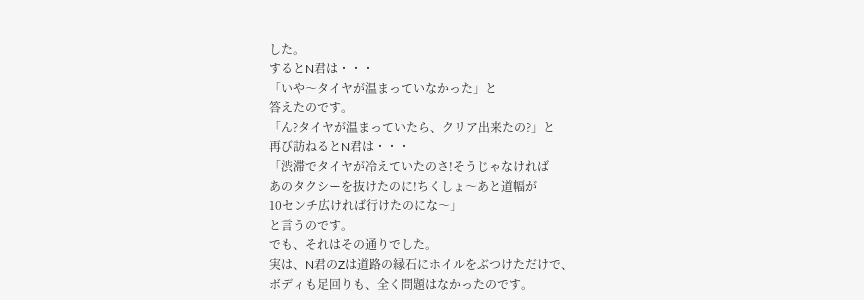した。
するとN君は・・・
「いや〜タイヤが温まっていなかった」と
答えたのです。
「ん?タイヤが温まっていたら、クリア出来たの?」と
再び訪ねるとN君は・・・
「渋滞でタイヤが冷えていたのさ!そうじゃなければ
あのタクシーを抜けたのに!ちくしょ〜あと道幅が
10センチ広ければ行けたのにな〜」
と言うのです。
でも、それはその通りでした。
実は、N君のZは道路の縁石にホイルをぶつけただけで、
ボディも足回りも、全く問題はなかったのです。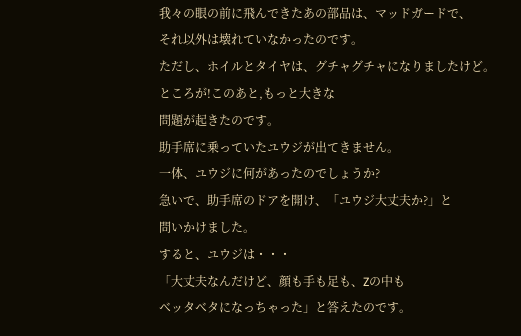我々の眼の前に飛んできたあの部品は、マッドガードで、
それ以外は壊れていなかったのです。
ただし、ホイルとタイヤは、グチャグチャになりましたけど。
ところが!このあと,もっと大きな
問題が起きたのです。
助手席に乗っていたユウジが出てきません。
一体、ユウジに何があったのでしょうか?
急いで、助手席のドアを開け、「ユウジ大丈夫か?」と
問いかけました。
すると、ユウジは・・・
「大丈夫なんだけど、顔も手も足も、Zの中も
ベッタベタになっちゃった」と答えたのです。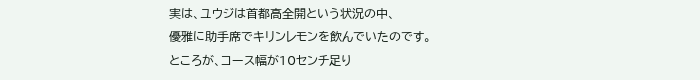実は、ユウジは首都高全開という状況の中、
優雅に助手席でキリンレモンを飲んでいたのです。
ところが、コース幅が10センチ足り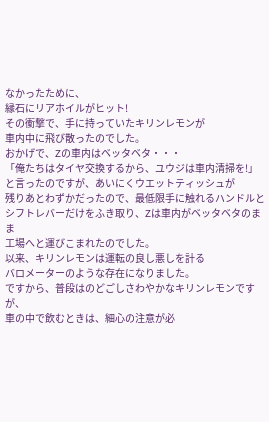なかったために、
縁石にリアホイルがヒット!
その衝撃で、手に持っていたキリンレモンが
車内中に飛び散ったのでした。
おかげで、Zの車内はベッタベタ・・・
「俺たちはタイヤ交換するから、ユウジは車内清掃を!」
と言ったのですが、あいにくウエットティッシュが
残りあとわずかだったので、最低限手に触れるハンドルと
シフトレバーだけをふき取り、Zは車内がベッタベタのまま
工場へと運びこまれたのでした。
以来、キリンレモンは運転の良し悪しを計る
バロメーターのような存在になりました。
ですから、普段はのどごしさわやかなキリンレモンですが、
車の中で飲むときは、細心の注意が必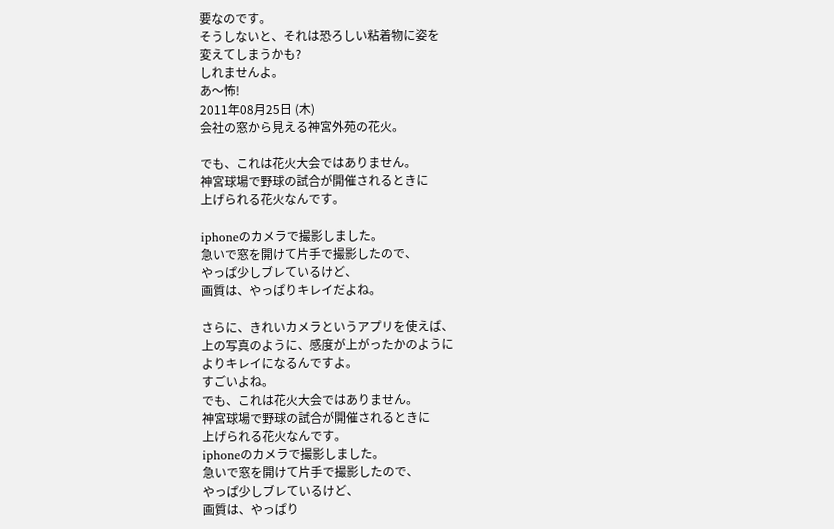要なのです。
そうしないと、それは恐ろしい粘着物に姿を
変えてしまうかも?
しれませんよ。
あ〜怖!
2011年08月25日 (木)
会社の窓から見える神宮外苑の花火。

でも、これは花火大会ではありません。
神宮球場で野球の試合が開催されるときに
上げられる花火なんです。

iphoneのカメラで撮影しました。
急いで窓を開けて片手で撮影したので、
やっぱ少しブレているけど、
画質は、やっぱりキレイだよね。

さらに、きれいカメラというアプリを使えば、
上の写真のように、感度が上がったかのように
よりキレイになるんですよ。
すごいよね。
でも、これは花火大会ではありません。
神宮球場で野球の試合が開催されるときに
上げられる花火なんです。
iphoneのカメラで撮影しました。
急いで窓を開けて片手で撮影したので、
やっぱ少しブレているけど、
画質は、やっぱり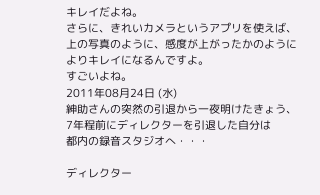キレイだよね。
さらに、きれいカメラというアプリを使えば、
上の写真のように、感度が上がったかのように
よりキレイになるんですよ。
すごいよね。
2011年08月24日 (水)
紳助さんの突然の引退から一夜明けたきょう、
7年程前にディレクターを引退した自分は
都内の録音スタジオへ・・・

ディレクター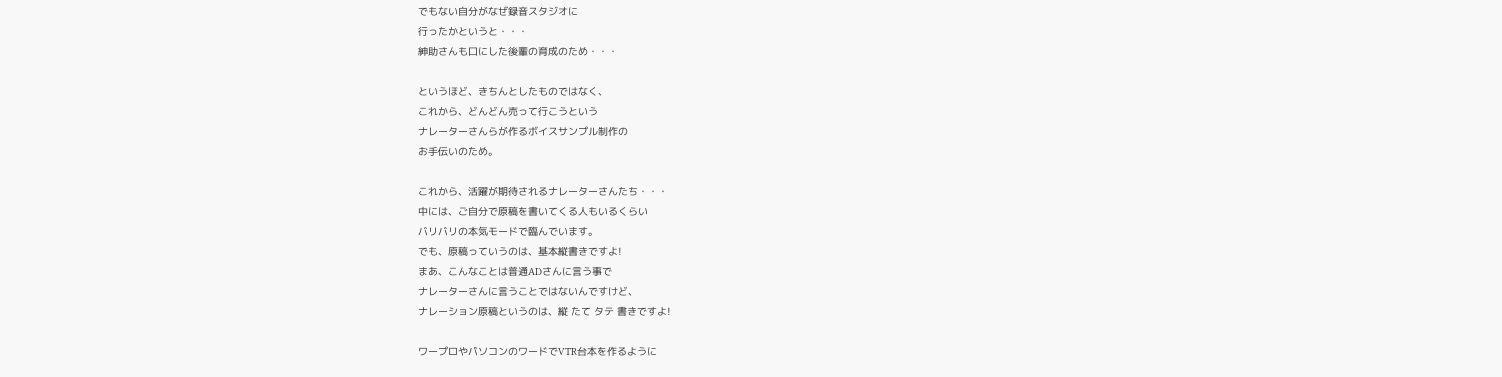でもない自分がなぜ録音スタジオに
行ったかというと・・・
紳助さんも口にした後輩の育成のため・・・

というほど、きちんとしたものではなく、
これから、どんどん売って行こうという
ナレーターさんらが作るボイスサンプル制作の
お手伝いのため。

これから、活躍が期待されるナレーターさんたち・・・
中には、ご自分で原稿を書いてくる人もいるくらい
バリバリの本気モードで臨んでいます。
でも、原稿っていうのは、基本縦書きですよ!
まあ、こんなことは普通ADさんに言う事で
ナレーターさんに言うことではないんですけど、
ナレーション原稿というのは、縦 たて タテ 書きですよ!

ワープロやパソコンのワードでVTR台本を作るように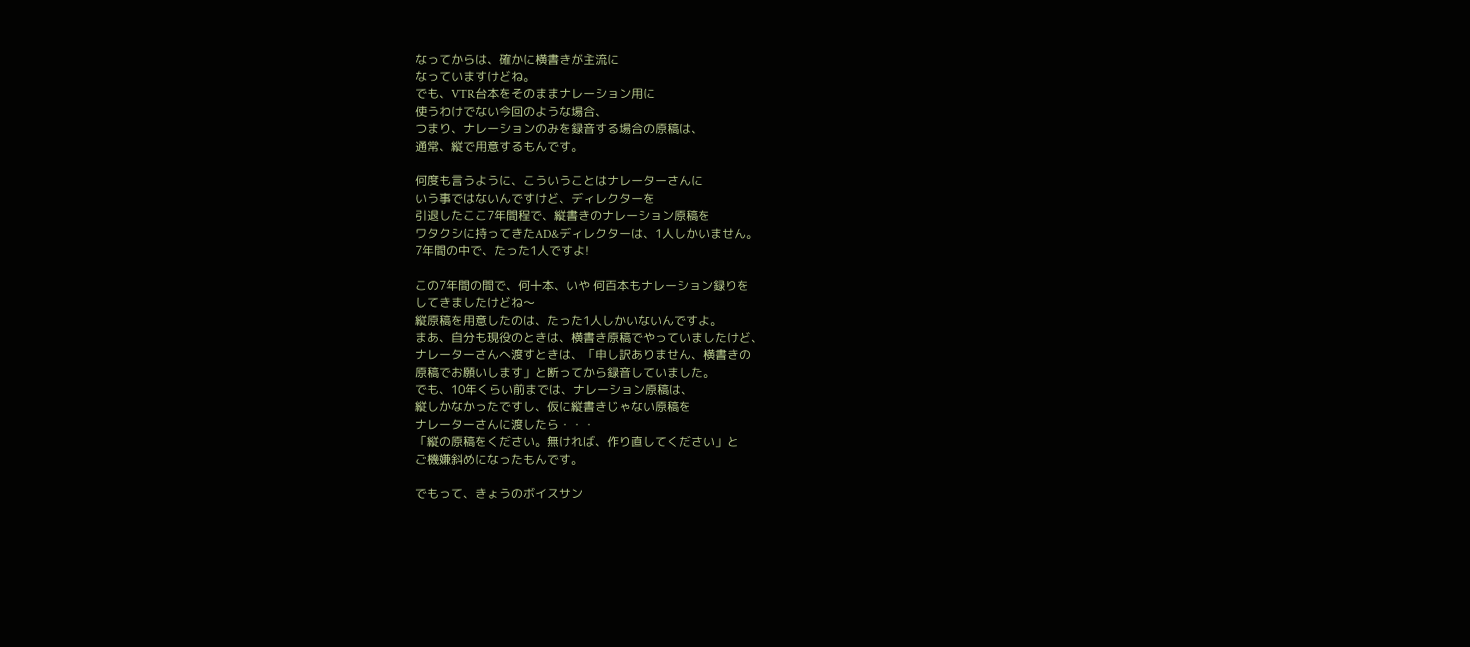なってからは、確かに横書きが主流に
なっていますけどね。
でも、VTR台本をそのままナレーション用に
使うわけでない今回のような場合、
つまり、ナレーションのみを録音する場合の原稿は、
通常、縦で用意するもんです。

何度も言うように、こういうことはナレーターさんに
いう事ではないんですけど、ディレクターを
引退したここ7年間程で、縦書きのナレーション原稿を
ワタクシに持ってきたAD&ディレクターは、1人しかいません。
7年間の中で、たった1人ですよ!

この7年間の間で、何十本、いや 何百本もナレーション録りを
してきましたけどね〜
縦原稿を用意したのは、たった1人しかいないんですよ。
まあ、自分も現役のときは、横書き原稿でやっていましたけど、
ナレーターさんへ渡すときは、「申し訳ありません、横書きの
原稿でお願いします」と断ってから録音していました。
でも、10年くらい前までは、ナレーション原稿は、
縦しかなかったですし、仮に縦書きじゃない原稿を
ナレーターさんに渡したら・・・
「縦の原稿をください。無ければ、作り直してください」と
ご機嫌斜めになったもんです。

でもって、きょうのボイスサン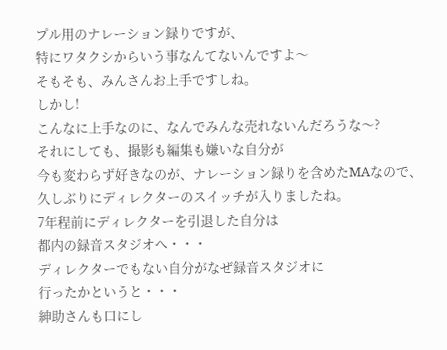プル用のナレーション録りですが、
特にワタクシからいう事なんてないんですよ〜
そもそも、みんさんお上手ですしね。
しかし!
こんなに上手なのに、なんでみんな売れないんだろうな〜?
それにしても、撮影も編集も嫌いな自分が
今も変わらず好きなのが、ナレーション録りを含めたMAなので、
久しぶりにディレクターのスイッチが入りましたね。
7年程前にディレクターを引退した自分は
都内の録音スタジオへ・・・
ディレクターでもない自分がなぜ録音スタジオに
行ったかというと・・・
紳助さんも口にし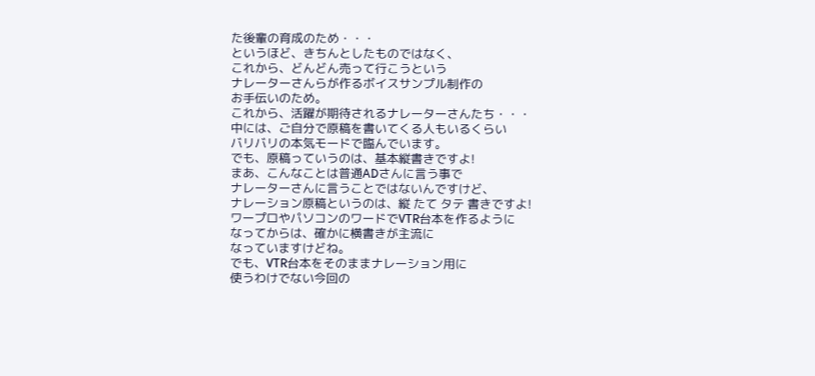た後輩の育成のため・・・
というほど、きちんとしたものではなく、
これから、どんどん売って行こうという
ナレーターさんらが作るボイスサンプル制作の
お手伝いのため。
これから、活躍が期待されるナレーターさんたち・・・
中には、ご自分で原稿を書いてくる人もいるくらい
バリバリの本気モードで臨んでいます。
でも、原稿っていうのは、基本縦書きですよ!
まあ、こんなことは普通ADさんに言う事で
ナレーターさんに言うことではないんですけど、
ナレーション原稿というのは、縦 たて タテ 書きですよ!
ワープロやパソコンのワードでVTR台本を作るように
なってからは、確かに横書きが主流に
なっていますけどね。
でも、VTR台本をそのままナレーション用に
使うわけでない今回の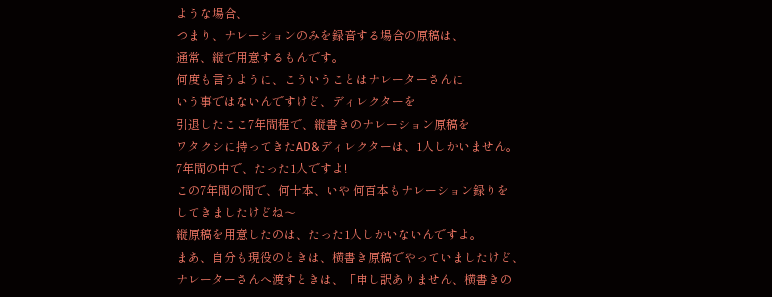ような場合、
つまり、ナレーションのみを録音する場合の原稿は、
通常、縦で用意するもんです。
何度も言うように、こういうことはナレーターさんに
いう事ではないんですけど、ディレクターを
引退したここ7年間程で、縦書きのナレーション原稿を
ワタクシに持ってきたAD&ディレクターは、1人しかいません。
7年間の中で、たった1人ですよ!
この7年間の間で、何十本、いや 何百本もナレーション録りを
してきましたけどね〜
縦原稿を用意したのは、たった1人しかいないんですよ。
まあ、自分も現役のときは、横書き原稿でやっていましたけど、
ナレーターさんへ渡すときは、「申し訳ありません、横書きの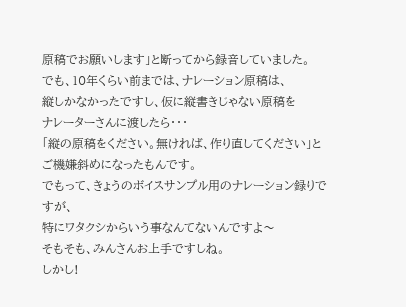原稿でお願いします」と断ってから録音していました。
でも、10年くらい前までは、ナレーション原稿は、
縦しかなかったですし、仮に縦書きじゃない原稿を
ナレーターさんに渡したら・・・
「縦の原稿をください。無ければ、作り直してください」と
ご機嫌斜めになったもんです。
でもって、きょうのボイスサンプル用のナレーション録りですが、
特にワタクシからいう事なんてないんですよ〜
そもそも、みんさんお上手ですしね。
しかし!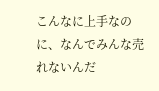こんなに上手なのに、なんでみんな売れないんだ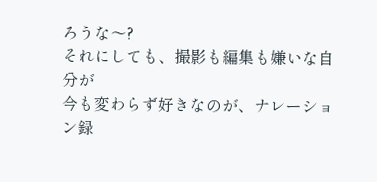ろうな〜?
それにしても、撮影も編集も嫌いな自分が
今も変わらず好きなのが、ナレーション録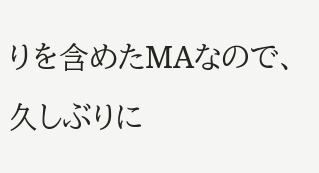りを含めたMAなので、
久しぶりに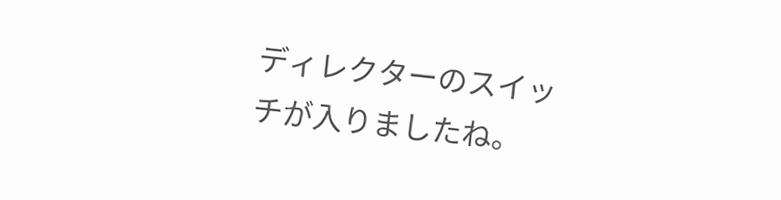ディレクターのスイッチが入りましたね。